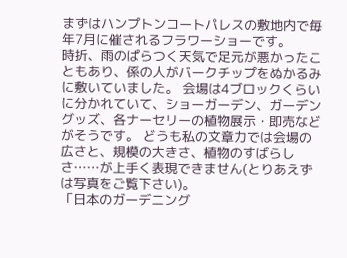まずはハンプトンコートパレスの敷地内で毎年7月に催されるフラワーショーです。
時折、雨のぱらつく天気で足元が悪かったこともあり、係の人がバークチップをぬかるみに敷いていました。 会場は4ブロックくらいに分かれていて、ショーガーデン、ガーデングッズ、各ナーセリーの植物展示・即売などがそうです。 どうも私の文章力では会場の広さと、規模の大きさ、植物のすばらしさ……が上手く表現できません(とりあえずは写真をご覧下さい)。
「日本のガーデニング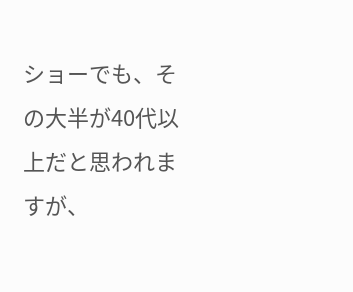ショーでも、その大半が40代以上だと思われますが、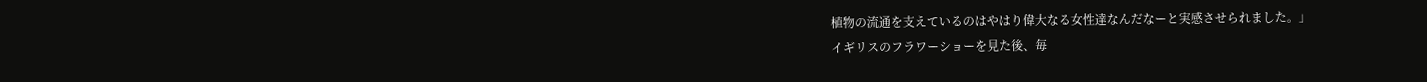植物の流通を支えているのはやはり偉大なる女性達なんだなーと実感させられました。」
イギリスのフラワーショーを見た後、毎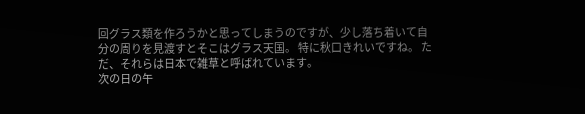回グラス類を作ろうかと思ってしまうのですが、少し落ち着いて自分の周りを見渡すとそこはグラス天国。 特に秋口きれいですね。 ただ、それらは日本で雑草と呼ばれています。
次の日の午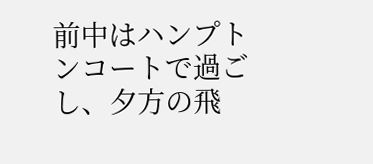前中はハンプトンコートで過ごし、夕方の飛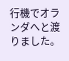行機でオランダへと渡りました。